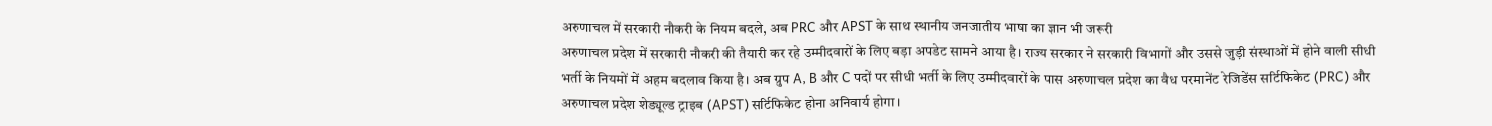अरुणाचल में सरकारी नौकरी के नियम बदले, अब PRC और APST के साथ स्थानीय जनजातीय भाषा का ज्ञान भी जरूरी
अरुणाचल प्रदेश में सरकारी नौकरी की तैयारी कर रहे उम्मीदवारों के लिए बड़ा अपडेट सामने आया है। राज्य सरकार ने सरकारी विभागों और उससे जुड़ी संस्थाओं में होने वाली सीधी भर्ती के नियमों में अहम बदलाव किया है। अब ग्रुप A, B और C पदों पर सीधी भर्ती के लिए उम्मीदवारों के पास अरुणाचल प्रदेश का वैध परमानेंट रेजिडेंस सर्टिफिकेट (PRC) और अरुणाचल प्रदेश शेड्यूल्ड ट्राइब (APST) सर्टिफिकेट होना अनिवार्य होगा।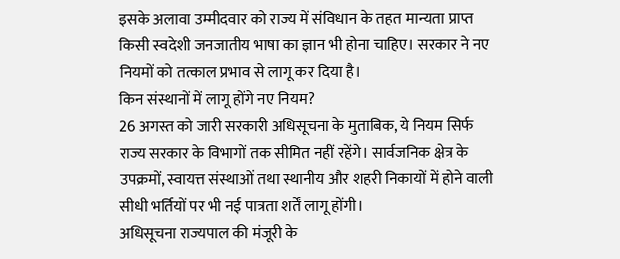इसके अलावा उम्मीदवार को राज्य में संविधान के तहत मान्यता प्राप्त किसी स्वदेशी जनजातीय भाषा का ज्ञान भी होना चाहिए। सरकार ने नए नियमों को तत्काल प्रभाव से लागू कर दिया है।
किन संस्थानों में लागू होंगे नए नियम?
26 अगस्त को जारी सरकारी अधिसूचना के मुताबिक, ये नियम सिर्फ राज्य सरकार के विभागों तक सीमित नहीं रहेंगे। सार्वजनिक क्षेत्र के उपक्रमों, स्वायत्त संस्थाओं तथा स्थानीय और शहरी निकायों में होने वाली सीधी भर्तियों पर भी नई पात्रता शर्तें लागू होंगी।
अधिसूचना राज्यपाल की मंजूरी के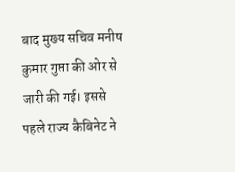बाद मुख्य सचिव मनीष कुमार गुप्ता की ओर से जारी की गई। इससे पहले राज्य कैबिनेट ने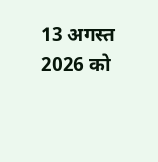13 अगस्त 2026 को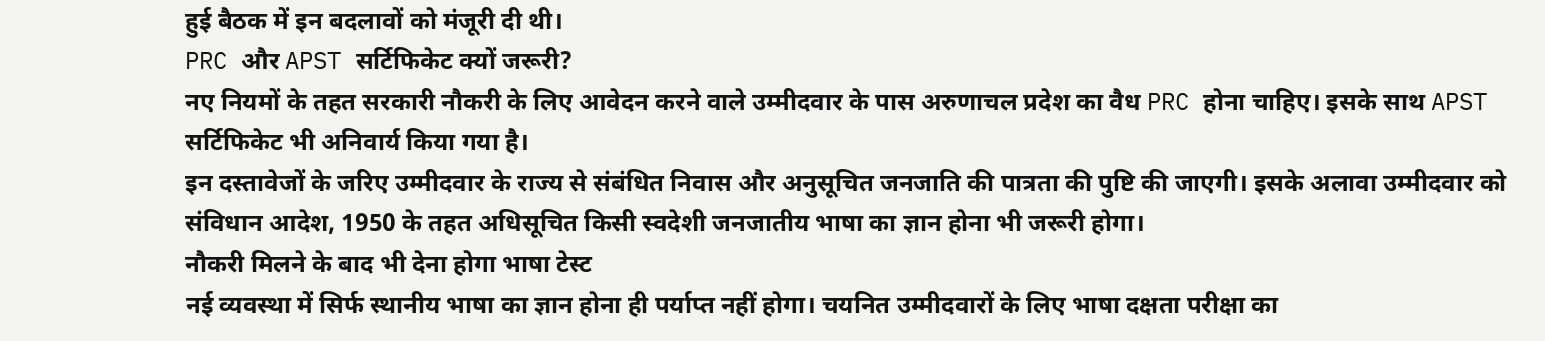हुई बैठक में इन बदलावों को मंजूरी दी थी।
PRC और APST सर्टिफिकेट क्यों जरूरी?
नए नियमों के तहत सरकारी नौकरी के लिए आवेदन करने वाले उम्मीदवार के पास अरुणाचल प्रदेश का वैध PRC होना चाहिए। इसके साथ APST सर्टिफिकेट भी अनिवार्य किया गया है।
इन दस्तावेजों के जरिए उम्मीदवार के राज्य से संबंधित निवास और अनुसूचित जनजाति की पात्रता की पुष्टि की जाएगी। इसके अलावा उम्मीदवार को संविधान आदेश, 1950 के तहत अधिसूचित किसी स्वदेशी जनजातीय भाषा का ज्ञान होना भी जरूरी होगा।
नौकरी मिलने के बाद भी देना होगा भाषा टेस्ट
नई व्यवस्था में सिर्फ स्थानीय भाषा का ज्ञान होना ही पर्याप्त नहीं होगा। चयनित उम्मीदवारों के लिए भाषा दक्षता परीक्षा का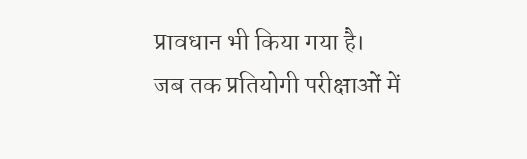प्रावधान भी किया गया है।
जब तक प्रतियोगी परीक्षाओं में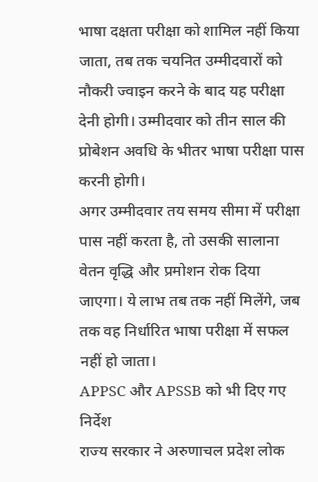भाषा दक्षता परीक्षा को शामिल नहीं किया जाता, तब तक चयनित उम्मीदवारों को नौकरी ज्वाइन करने के बाद यह परीक्षा देनी होगी। उम्मीदवार को तीन साल की प्रोबेशन अवधि के भीतर भाषा परीक्षा पास करनी होगी।
अगर उम्मीदवार तय समय सीमा में परीक्षा पास नहीं करता है, तो उसकी सालाना वेतन वृद्धि और प्रमोशन रोक दिया जाएगा। ये लाभ तब तक नहीं मिलेंगे, जब तक वह निर्धारित भाषा परीक्षा में सफल नहीं हो जाता।
APPSC और APSSB को भी दिए गए निर्देश
राज्य सरकार ने अरुणाचल प्रदेश लोक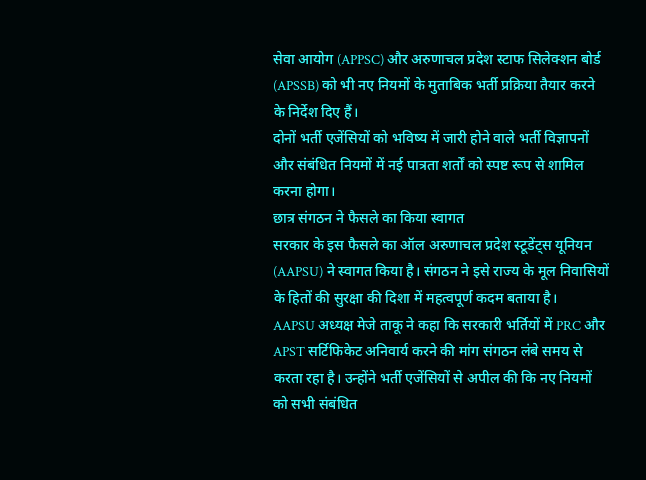सेवा आयोग (APPSC) और अरुणाचल प्रदेश स्टाफ सिलेक्शन बोर्ड (APSSB) को भी नए नियमों के मुताबिक भर्ती प्रक्रिया तैयार करने के निर्देश दिए हैं।
दोनों भर्ती एजेंसियों को भविष्य में जारी होने वाले भर्ती विज्ञापनों और संबंधित नियमों में नई पात्रता शर्तों को स्पष्ट रूप से शामिल करना होगा।
छात्र संगठन ने फैसले का किया स्वागत
सरकार के इस फैसले का ऑल अरुणाचल प्रदेश स्टूडेंट्स यूनियन (AAPSU) ने स्वागत किया है। संगठन ने इसे राज्य के मूल निवासियों के हितों की सुरक्षा की दिशा में महत्वपूर्ण कदम बताया है।
AAPSU अध्यक्ष मेजे ताकू ने कहा कि सरकारी भर्तियों में PRC और APST सर्टिफिकेट अनिवार्य करने की मांग संगठन लंबे समय से करता रहा है। उन्होंने भर्ती एजेंसियों से अपील की कि नए नियमों को सभी संबंधित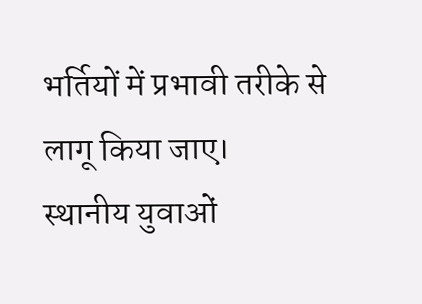भर्तियों में प्रभावी तरीके से लागू किया जाए।
स्थानीय युवाओं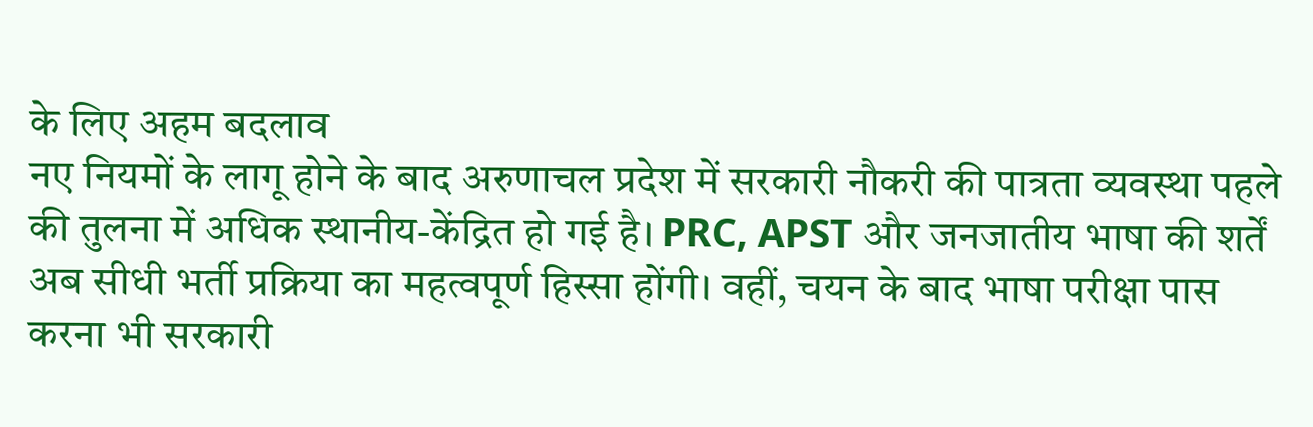के लिए अहम बदलाव
नए नियमों के लागू होने के बाद अरुणाचल प्रदेश में सरकारी नौकरी की पात्रता व्यवस्था पहले की तुलना में अधिक स्थानीय-केंद्रित हो गई है। PRC, APST और जनजातीय भाषा की शर्तें अब सीधी भर्ती प्रक्रिया का महत्वपूर्ण हिस्सा होंगी। वहीं, चयन के बाद भाषा परीक्षा पास करना भी सरकारी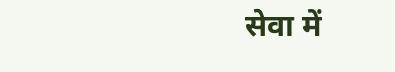सेवा में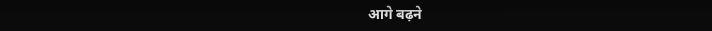आगे बढ़ने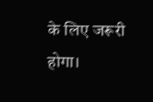के लिए जरूरी होगा।